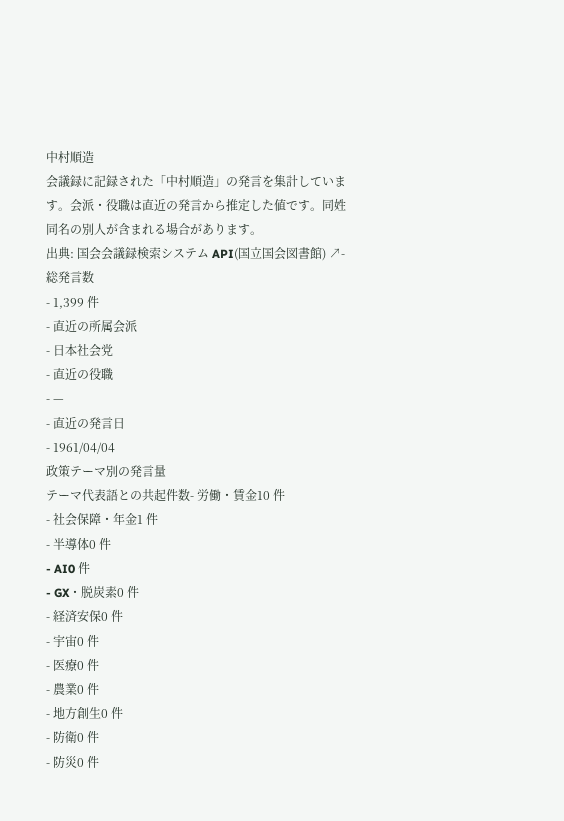中村順造
会議録に記録された「中村順造」の発言を集計しています。会派・役職は直近の発言から推定した値です。同姓同名の別人が含まれる場合があります。
出典: 国会会議録検索システム API(国立国会図書館) ↗- 総発言数
- 1,399 件
- 直近の所属会派
- 日本社会党
- 直近の役職
- —
- 直近の発言日
- 1961/04/04
政策テーマ別の発言量
テーマ代表語との共起件数- 労働・賃金10 件
- 社会保障・年金1 件
- 半導体0 件
- AI0 件
- GX・脱炭素0 件
- 経済安保0 件
- 宇宙0 件
- 医療0 件
- 農業0 件
- 地方創生0 件
- 防衛0 件
- 防災0 件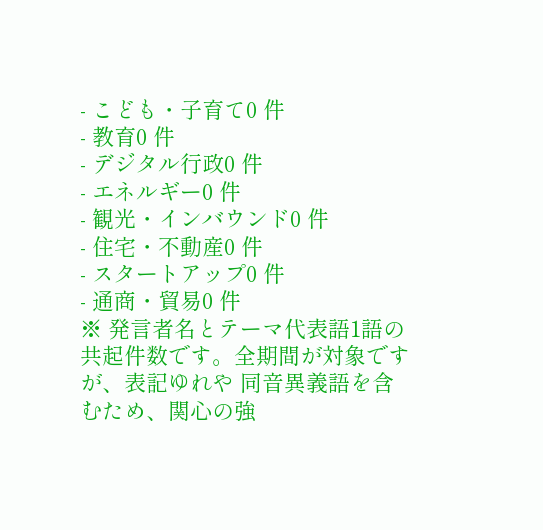- こども・子育て0 件
- 教育0 件
- デジタル行政0 件
- エネルギー0 件
- 観光・インバウンド0 件
- 住宅・不動産0 件
- スタートアップ0 件
- 通商・貿易0 件
※ 発言者名とテーマ代表語1語の共起件数です。全期間が対象ですが、表記ゆれや 同音異義語を含むため、関心の強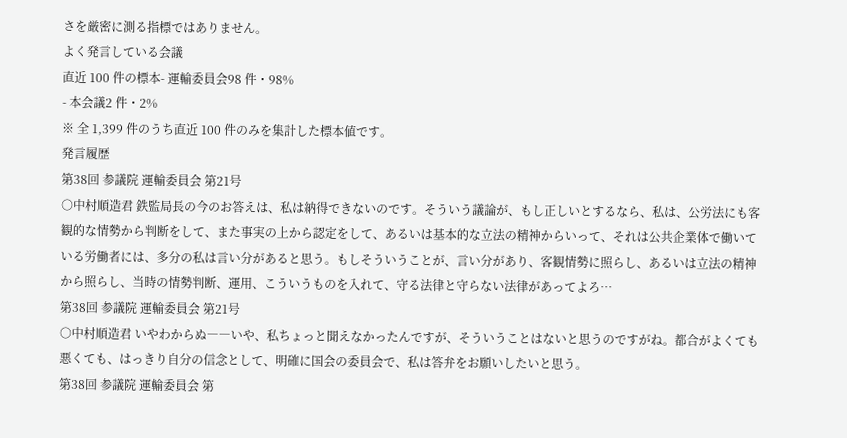さを厳密に測る指標ではありません。
よく発言している会議
直近 100 件の標本- 運輸委員会98 件・98%
- 本会議2 件・2%
※ 全 1,399 件のうち直近 100 件のみを集計した標本値です。
発言履歴
第38回 参議院 運輸委員会 第21号
○中村順造君 鉄監局長の今のお答えは、私は納得できないのです。そういう議論が、もし正しいとするなら、私は、公労法にも客観的な情勢から判断をして、また事実の上から認定をして、あるいは基本的な立法の精神からいって、それは公共企業体で働いている労働者には、多分の私は言い分があると思う。もしそういうことが、言い分があり、客観情勢に照らし、あるいは立法の精神から照らし、当時の情勢判断、運用、こういうものを入れて、守る法律と守らない法律があってよろ…
第38回 参議院 運輸委員会 第21号
○中村順造君 いやわからぬ――いや、私ちょっと聞えなかったんですが、そういうことはないと思うのですがね。都合がよくても悪くても、はっきり自分の信念として、明確に国会の委員会で、私は答弁をお願いしたいと思う。
第38回 参議院 運輸委員会 第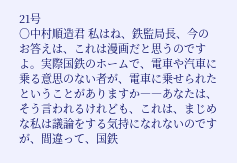21号
○中村順造君 私はね、鉄監局長、今のお答えは、これは漫画だと思うのですよ。実際国鉄のホームで、電車や汽車に乗る意思のない者が、電車に乗せられたということがありますか――あなたは、そう言われるけれども、これは、まじめな私は議論をする気持になれないのですが、間違って、国鉄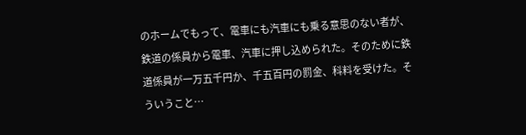のホームでもって、電車にも汽車にも乗る意思のない者が、鉄道の係員から電車、汽車に押し込められた。そのために鉄道係員が一万五千円か、千五百円の罰金、科料を受けた。そういうこと…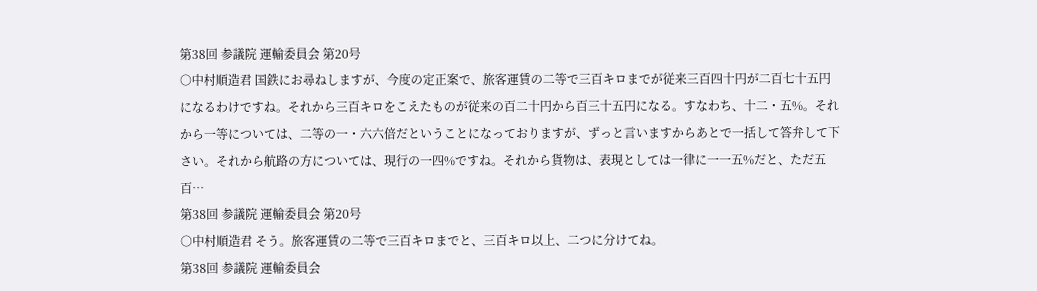第38回 参議院 運輸委員会 第20号
○中村順造君 国鉄にお尋ねしますが、今度の定正案で、旅客運賃の二等で三百キロまでが従来三百四十円が二百七十五円になるわけですね。それから三百キロをこえたものが従来の百二十円から百三十五円になる。すなわち、十二・五%。それから一等については、二等の一・六六倍だということになっておりますが、ずっと言いますからあとで一括して答弁して下さい。それから航路の方については、現行の一四%ですね。それから貨物は、表現としては一律に一一五%だと、ただ五百…
第38回 参議院 運輸委員会 第20号
○中村順造君 そう。旅客運賃の二等で三百キロまでと、三百キロ以上、二つに分けてね。
第38回 参議院 運輸委員会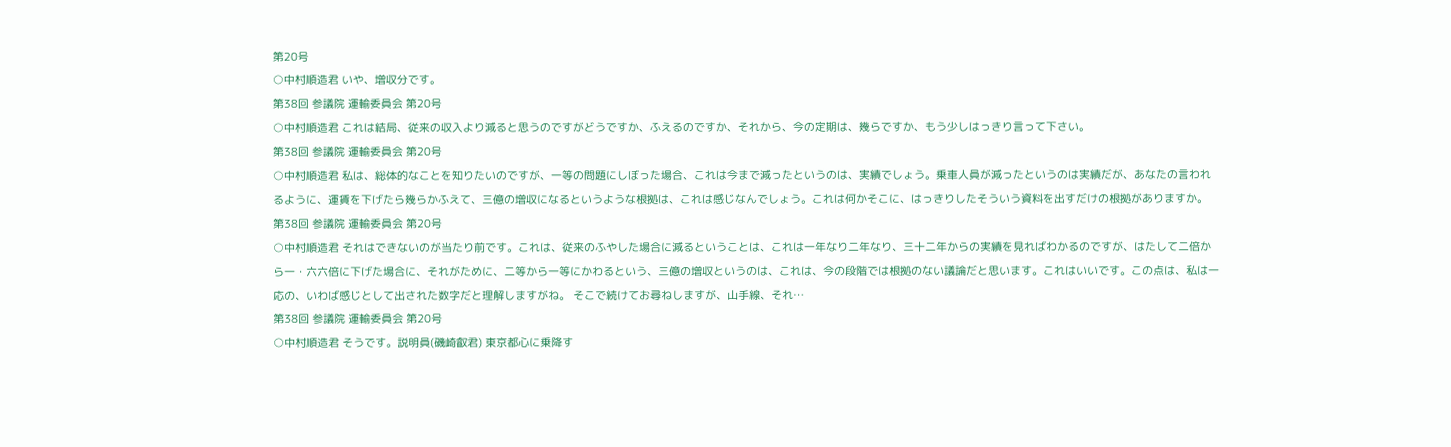第20号
○中村順造君 いや、増収分です。
第38回 参議院 運輸委員会 第20号
○中村順造君 これは結局、従来の収入より減ると思うのですがどうですか、ふえるのですか、それから、今の定期は、幾らですか、もう少しはっきり言って下さい。
第38回 参議院 運輸委員会 第20号
○中村順造君 私は、総体的なことを知りたいのですが、一等の問題にしぼった場合、これは今まで減ったというのは、実績でしょう。乗車人員が減ったというのは実績だが、あなたの言われるように、運賃を下げたら幾らかふえて、三億の増収になるというような根拠は、これは感じなんでしょう。これは何かそこに、はっきりしたそういう資料を出すだけの根拠がありますか。
第38回 参議院 運輸委員会 第20号
○中村順造君 それはできないのが当たり前です。これは、従来のふやした場合に減るということは、これは一年なり二年なり、三十二年からの実績を見ればわかるのですが、はたして二倍から一・六六倍に下げた場合に、それがために、二等から一等にかわるという、三億の増収というのは、これは、今の段階では根拠のない議論だと思います。これはいいです。この点は、私は一応の、いわば感じとして出された数字だと理解しますがね。 そこで続けてお尋ねしますが、山手線、それ…
第38回 参議院 運輸委員会 第20号
○中村順造君 そうです。説明員(磯崎叡君) 東京都心に乗降す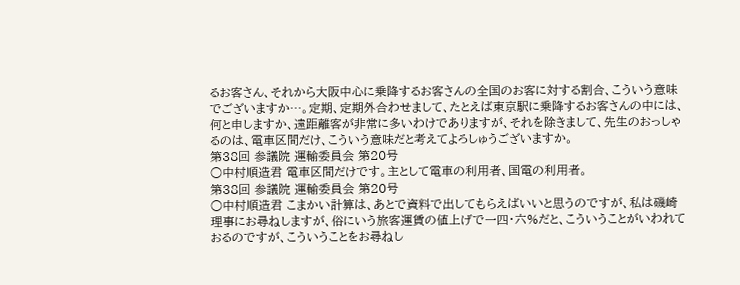るお客さん、それから大阪中心に乗降するお客さんの全国のお客に対する割合、こういう意味でございますか…。定期、定期外合わせまして、たとえば東京駅に乗降するお客さんの中には、何と申しますか、遠距離客が非常に多いわけでありますが、それを除きまして、先生のおっしゃるのは、電車区間だけ、こういう意味だと考えてよろしゅうございますか。
第38回 参議院 運輸委員会 第20号
○中村順造君 電車区間だけです。主として電車の利用者、国電の利用者。
第38回 参議院 運輸委員会 第20号
○中村順造君 こまかい計算は、あとで資料で出してもらえばいいと思うのですが、私は磯崎理事にお尋ねしますが、俗にいう旅客運賃の値上げで一四・六%だと、こういうことがいわれておるのですが、こういうことをお尋ねし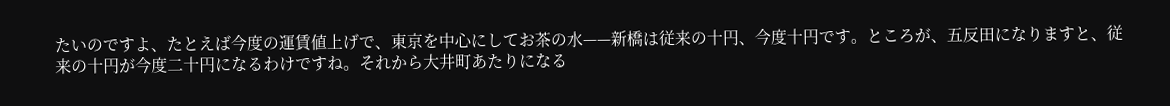たいのですよ、たとえば今度の運賃値上げで、東京を中心にしてお茶の水——新橋は従来の十円、今度十円です。ところが、五反田になりますと、従来の十円が今度二十円になるわけですね。それから大井町あたりになる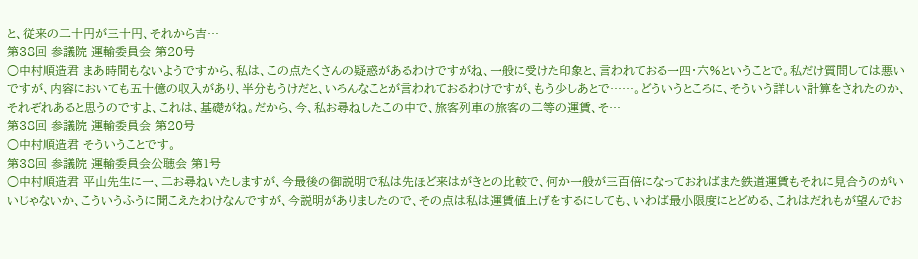と、従来の二十円が三十円、それから吉…
第38回 参議院 運輸委員会 第20号
○中村順造君 まあ時間もないようですから、私は、この点たくさんの疑惑があるわけですがね、一般に受けた印象と、言われておる一四・六%ということで。私だけ質問しては悪いですが、内容においても五十億の収入があり、半分もうけだと、いろんなことが言われておるわけですが、もう少しあとで……。どういうところに、そういう詳しい計算をされたのか、それぞれあると思うのですよ、これは、基礎がね。だから、今、私お尋ねしたこの中で、旅客列車の旅客の二等の運賃、そ…
第38回 参議院 運輸委員会 第20号
○中村順造君 そういうことです。
第38回 参議院 運輸委員会公聴会 第1号
○中村順造君 平山先生に一、二お尋ねいたしますが、今最後の御説明で私は先ほど来はがきとの比較で、何か一般が三百倍になっておればまた鉄道運賃もそれに見合うのがいいじゃないか、こういうふうに聞こえたわけなんですが、今説明がありましたので、その点は私は運賃値上げをするにしても、いわば最小限度にとどめる、これはだれもが望んでお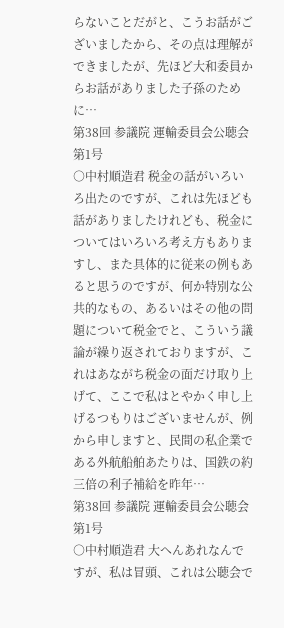らないことだがと、こうお話がございましたから、その点は理解ができましたが、先ほど大和委員からお話がありました子孫のために…
第38回 参議院 運輸委員会公聴会 第1号
○中村順造君 税金の話がいろいろ出たのですが、これは先ほども話がありましたけれども、税金についてはいろいろ考え方もありますし、また具体的に従来の例もあると思うのですが、何か特別な公共的なもの、あるいはその他の問題について税金でと、こういう議論が繰り返されておりますが、これはあながち税金の面だけ取り上げて、ここで私はとやかく申し上げるつもりはございませんが、例から申しますと、民間の私企業である外航船舶あたりは、国鉄の約三倍の利子補給を昨年…
第38回 参議院 運輸委員会公聴会 第1号
○中村順造君 大へんあれなんですが、私は冒頭、これは公聴会で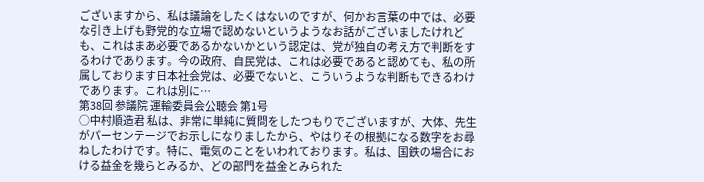ございますから、私は議論をしたくはないのですが、何かお言葉の中では、必要な引き上げも野党的な立場で認めないというようなお話がございましたけれども、これはまあ必要であるかないかという認定は、党が独自の考え方で判断をするわけであります。今の政府、自民党は、これは必要であると認めても、私の所属しております日本社会党は、必要でないと、こういうような判断もできるわけであります。これは別に…
第38回 参議院 運輸委員会公聴会 第1号
○中村順造君 私は、非常に単純に質問をしたつもりでございますが、大体、先生がパーセンテージでお示しになりましたから、やはりその根拠になる数字をお尋ねしたわけです。特に、電気のことをいわれております。私は、国鉄の場合における益金を幾らとみるか、どの部門を益金とみられた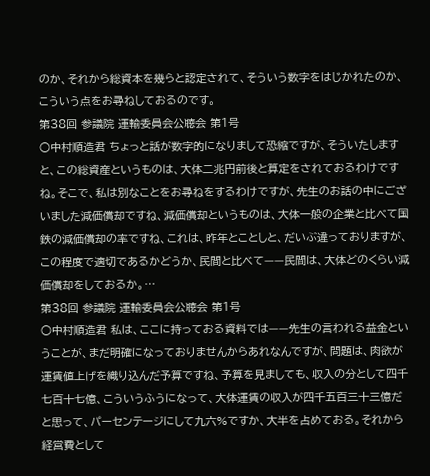のか、それから総資本を幾らと認定されて、そういう数字をはじかれたのか、こういう点をお尋ねしておるのです。
第38回 参議院 運輸委員会公聴会 第1号
○中村順造君 ちょっと話が数字的になりまして恐縮ですが、そういたしますと、この総資産というものは、大体二兆円前後と算定をされておるわけですね。そこで、私は別なことをお尋ねをするわけですが、先生のお話の中にございました減価償却ですね、減価償却というものは、大体一般の企業と比べて国鉄の減価償却の率ですね、これは、昨年とことしと、だいぶ違っておりますが、この程度で適切であるかどうか、民間と比ベて——民間は、大体どのくらい減価償却をしておるか。…
第38回 参議院 運輸委員会公聴会 第1号
○中村順造君 私は、ここに持っておる資料では——先生の言われる益金ということが、まだ明確になっておりませんからあれなんですが、問題は、肉欲が運賃値上げを織り込んだ予算ですね、予算を見ましても、収入の分として四千七百十七億、こういうふうになって、大体運賃の収入が四千五百三十三億だと思って、パーセンテージにして九六%ですか、大半を占めておる。それから経営費として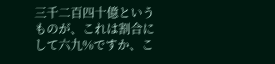三千二百四十億というものが、これは割合にして六九%ですか、こ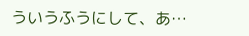ういうふうにして、あ…